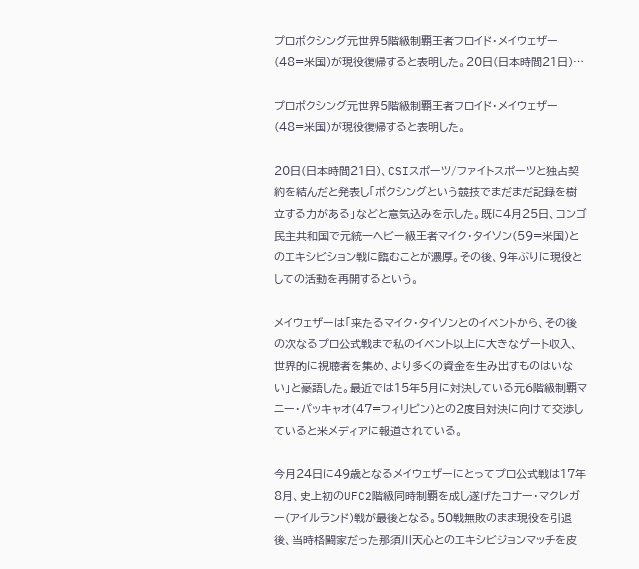プロボクシング元世界5階級制覇王者フロイド・メイウェザー(48=米国)が現役復帰すると表明した。20日(日本時間21日)…

プロボクシング元世界5階級制覇王者フロイド・メイウェザー(48=米国)が現役復帰すると表明した。

20日(日本時間21日)、CSIスポーツ/ファイトスポーツと独占契約を結んだと発表し「ボクシングという競技でまだまだ記録を樹立する力がある」などと意気込みを示した。既に4月25日、コンゴ民主共和国で元統一ヘビー級王者マイク・タイソン(59=米国)とのエキシビション戦に臨むことが濃厚。その後、9年ぶりに現役としての活動を再開するという。

メイウェザーは「来たるマイク・タイソンとのイベントから、その後の次なるプロ公式戦まで私のイベント以上に大きなゲート収入、世界的に視聴者を集め、より多くの資金を生み出すものはいない」と豪語した。最近では15年5月に対決している元6階級制覇マニー・パッキャオ(47=フィリピン)との2度目対決に向けて交渉していると米メディアに報道されている。

今月24日に49歳となるメイウェザーにとってプロ公式戦は17年8月、史上初のUFC2階級同時制覇を成し遂げたコナー・マクレガー(アイルランド)戦が最後となる。50戦無敗のまま現役を引退後、当時格闘家だった那須川天心とのエキシビジョンマッチを皮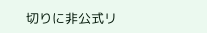切りに非公式リ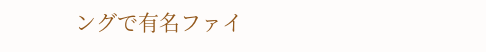ングで有名ファイ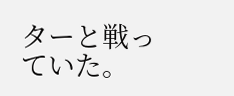ターと戦っていた。